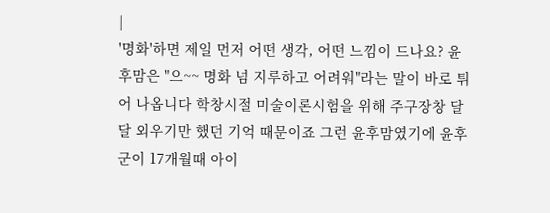|
'명화'하면 제일 먼저 어떤 생각, 어떤 느낌이 드나요? 윤후맘은 "으~~ 명화 넘 지루하고 어려워"라는 말이 바로 튀어 나옵니다 학창시절 미술이론시험을 위해 주구장창 달달 외우기만 했던 기억 때문이죠 그런 윤후맘였기에 윤후군이 17개월때 아이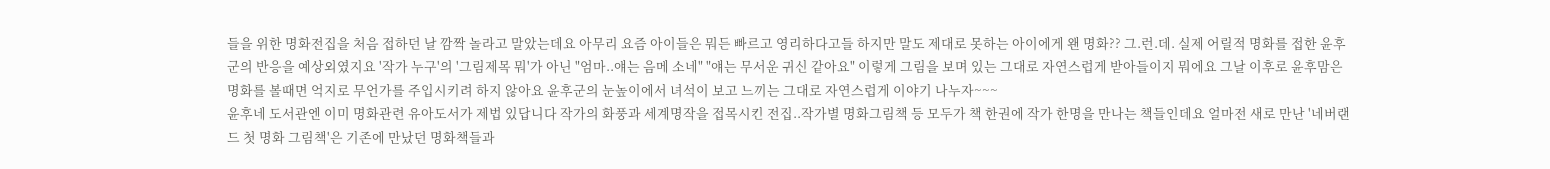들을 위한 명화전집을 처음 접하던 날 깜짝 놀라고 말았는데요 아무리 요즘 아이들은 뭐든 빠르고 영리하다고들 하지만 말도 제대로 못하는 아이에게 왠 명화?? 그.런.데. 실제 어릴적 명화를 접한 윤후군의 반응을 예상외였지요 '작가 누구'의 '그림제목 뭐'가 아닌 "엄마..얘는 음메 소네" "얘는 무서운 귀신 같아요" 이렇게 그림을 보며 있는 그대로 자연스럽게 받아들이지 뭐에요 그날 이후로 윤후맘은 명화를 볼때면 억지로 무언가를 주입시키려 하지 않아요 윤후군의 눈높이에서 녀석이 보고 느끼는 그대로 자연스럽게 이야기 나누자~~~
윤후네 도서관엔 이미 명화관련 유아도서가 제법 있답니다 작가의 화풍과 세계명작을 접목시킨 전집..작가별 명화그림책 등 모두가 책 한권에 작가 한명을 만나는 책들인데요 얼마전 새로 만난 '네버랜드 첫 명화 그림책'은 기존에 만났던 명화책들과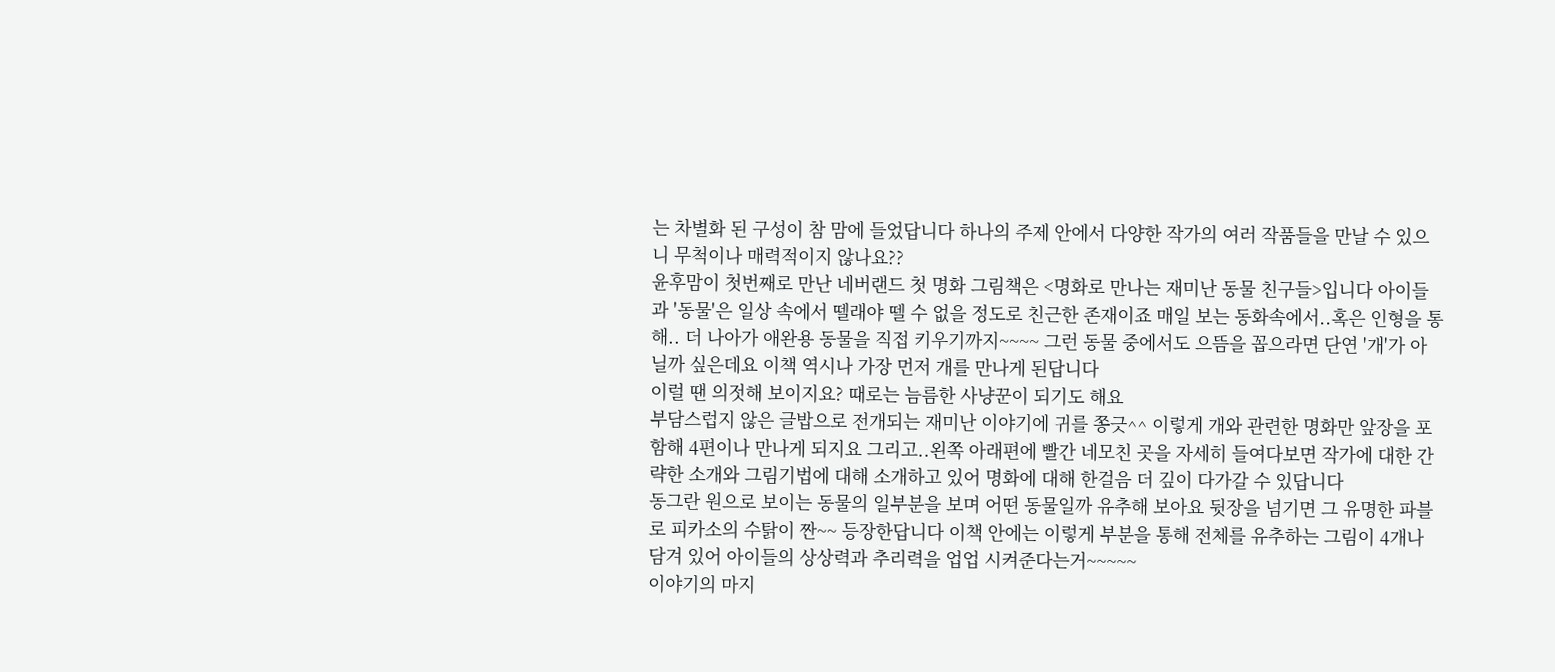는 차별화 된 구성이 참 맘에 들었답니다 하나의 주제 안에서 다양한 작가의 여러 작품들을 만날 수 있으니 무척이나 매력적이지 않나요??
윤후맘이 첫번째로 만난 네버랜드 첫 명화 그림책은 <명화로 만나는 재미난 동물 친구들>입니다 아이들과 '동물'은 일상 속에서 뗄래야 뗄 수 없을 정도로 친근한 존재이죠 매일 보는 동화속에서..혹은 인형을 통해.. 더 나아가 애완용 동물을 직접 키우기까지~~~~ 그런 동물 중에서도 으뜸을 꼽으라면 단연 '개'가 아닐까 싶은데요 이책 역시나 가장 먼저 개를 만나게 된답니다
이럴 땐 의젓해 보이지요? 때로는 늠름한 사냥꾼이 되기도 해요
부담스럽지 않은 글밥으로 전개되는 재미난 이야기에 귀를 쫑긋^^ 이렇게 개와 관련한 명화만 앞장을 포함해 4편이나 만나게 되지요 그리고..왼쪽 아래편에 빨간 네모친 곳을 자세히 들여다보면 작가에 대한 간략한 소개와 그림기법에 대해 소개하고 있어 명화에 대해 한걸음 더 깊이 다가갈 수 있답니다
동그란 원으로 보이는 동물의 일부분을 보며 어떤 동물일까 유추해 보아요 뒷장을 넘기면 그 유명한 파블로 피카소의 수탉이 짠~~ 등장한답니다 이책 안에는 이렇게 부분을 통해 전체를 유추하는 그림이 4개나 담겨 있어 아이들의 상상력과 추리력을 업업 시켜준다는거~~~~~
이야기의 마지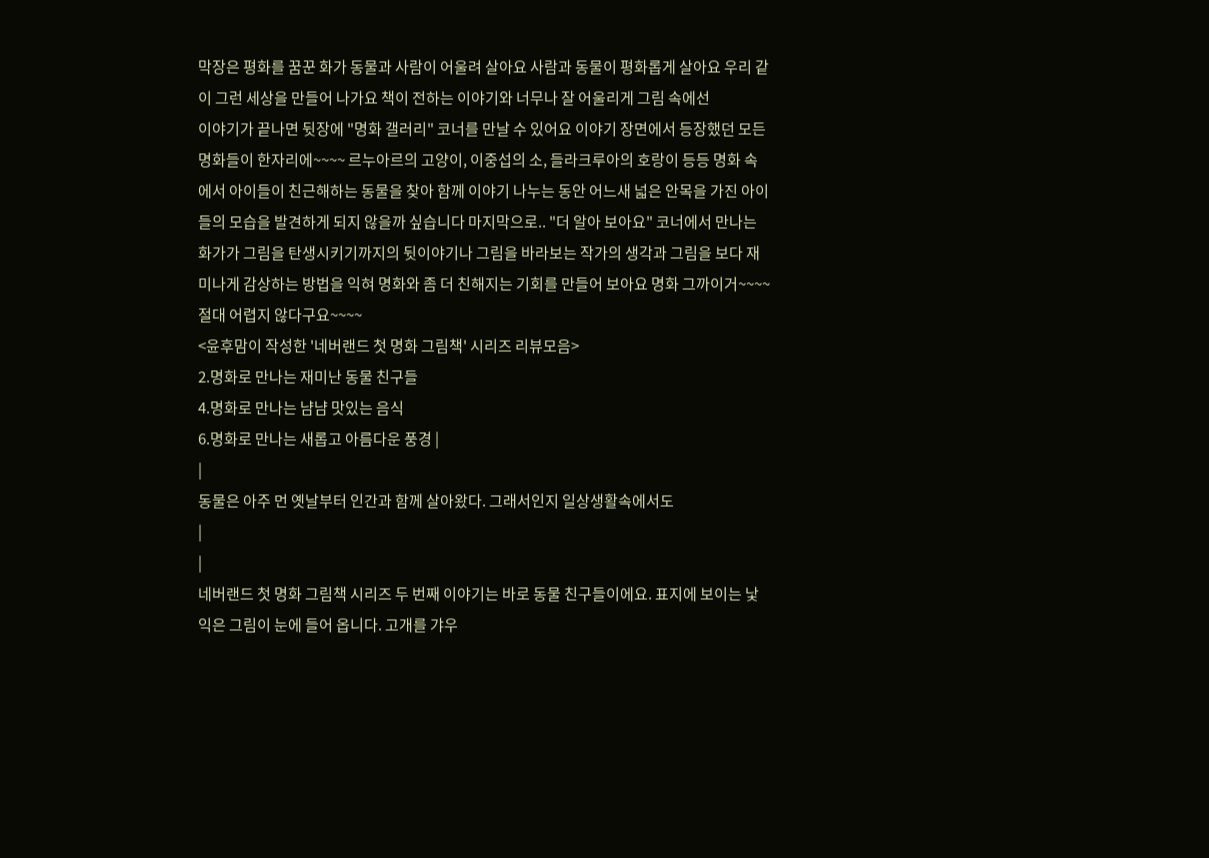막장은 평화를 꿈꾼 화가 동물과 사람이 어울려 살아요 사람과 동물이 평화롭게 살아요 우리 같이 그런 세상을 만들어 나가요 책이 전하는 이야기와 너무나 잘 어울리게 그림 속에선
이야기가 끝나면 뒷장에 "명화 갤러리" 코너를 만날 수 있어요 이야기 장면에서 등장했던 모든 명화들이 한자리에~~~~ 르누아르의 고양이, 이중섭의 소, 들라크루아의 호랑이 등등 명화 속에서 아이들이 친근해하는 동물을 찾아 함께 이야기 나누는 동안 어느새 넓은 안목을 가진 아이들의 모습을 발견하게 되지 않을까 싶습니다 마지막으로.. "더 알아 보아요" 코너에서 만나는 화가가 그림을 탄생시키기까지의 뒷이야기나 그림을 바라보는 작가의 생각과 그림을 보다 재미나게 감상하는 방법을 익혀 명화와 좀 더 친해지는 기회를 만들어 보아요 명화 그까이거~~~~ 절대 어렵지 않다구요~~~~
<윤후맘이 작성한 '네버랜드 첫 명화 그림책' 시리즈 리뷰모음>
2.명화로 만나는 재미난 동물 친구들
4.명화로 만나는 냠냠 맛있는 음식
6.명화로 만나는 새롭고 아름다운 풍경 |
|
동물은 아주 먼 옛날부터 인간과 함께 살아왔다. 그래서인지 일상생활속에서도
|
|
네버랜드 첫 명화 그림책 시리즈 두 번째 이야기는 바로 동물 친구들이에요. 표지에 보이는 낯익은 그림이 눈에 들어 옵니다. 고개를 갸우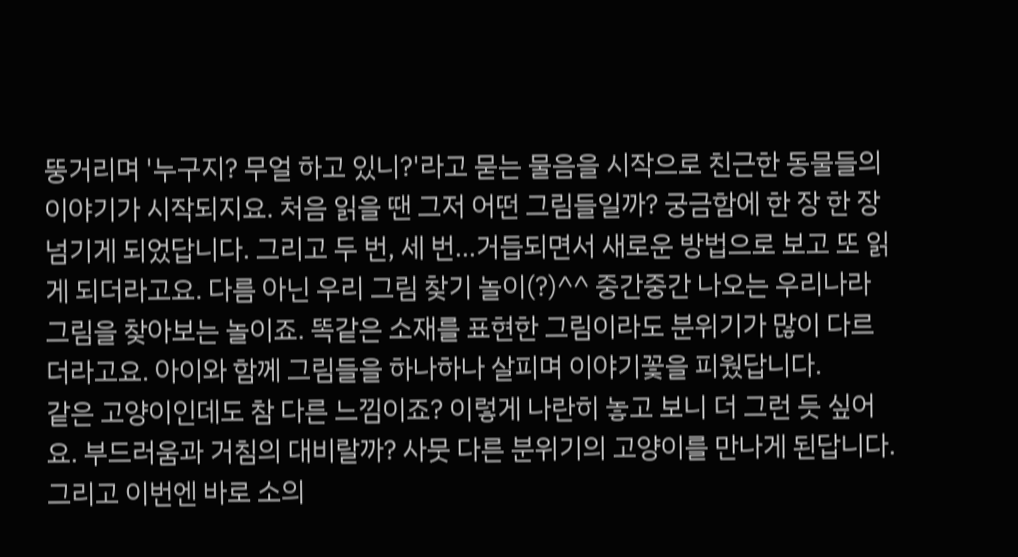뚱거리며 '누구지? 무얼 하고 있니?'라고 묻는 물음을 시작으로 친근한 동물들의 이야기가 시작되지요. 처음 읽을 땐 그저 어떤 그림들일까? 궁금함에 한 장 한 장 넘기게 되었답니다. 그리고 두 번, 세 번...거듭되면서 새로운 방법으로 보고 또 읽게 되더라고요. 다름 아닌 우리 그림 찾기 놀이(?)^^ 중간중간 나오는 우리나라 그림을 찾아보는 놀이죠. 똑같은 소재를 표현한 그림이라도 분위기가 많이 다르더라고요. 아이와 함께 그림들을 하나하나 살피며 이야기꽃을 피웠답니다.
같은 고양이인데도 참 다른 느낌이죠? 이렇게 나란히 놓고 보니 더 그런 듯 싶어요. 부드러움과 거침의 대비랄까? 사뭇 다른 분위기의 고양이를 만나게 된답니다.
그리고 이번엔 바로 소의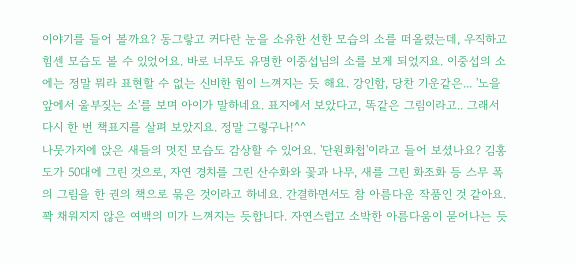이야기를 들어 볼까요? 동그랗고 커다란 눈을 소유한 선한 모습의 소를 떠올렸는데, 우직하고 힘센 모습도 볼 수 있었어요. 바로 너무도 유명한 이중섭님의 소를 보게 되었지요. 이중섭의 소에는 정말 뭐라 표현할 수 없는 신비한 힘이 느껴지는 듯 해요. 강인함, 당찬 기운같은... '노을 앞에서 울부짖는 소'를 보며 아이가 말하네요. 표지에서 보았다고, 똑같은 그림이라고.. 그래서 다시 한 번 책표지를 살펴 보았지요. 정말 그렇구나!^^
나뭇가지에 앉은 새들의 멋진 모습도 감상할 수 있어요. '단원화첩'이라고 들어 보셨나요? 김홍도가 50대에 그린 것으로, 자연 경치를 그린 산수화와 꽃과 나무, 새를 그린 화조화 등 스무 폭의 그림을 한 권의 책으로 묶은 것이라고 하네요. 간결하면서도 참 아름다운 작품인 것 같아요. 꽉 채워지지 않은 여백의 미가 느껴지는 듯합니다. 자연스럽고 소박한 아름다움이 묻어나는 듯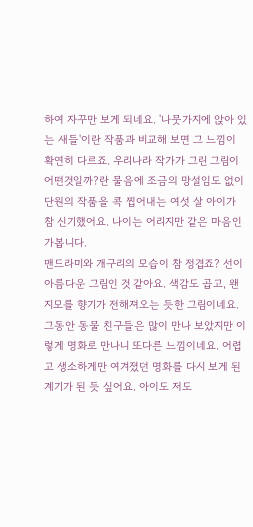하여 자꾸만 보게 되네요. '나뭇가지에 앉아 있는 새들'이란 작품과 비교해 보면 그 느낌이 확연히 다르죠. 우리나라 작가가 그린 그림이 어떤것일까?란 물음에 조금의 망설임도 없이 단원의 작품을 콕 찝어내는 여섯 살 아이가 참 신기했어요. 나이는 어리지만 같은 마음인가봅니다.
맨드라미와 개구리의 모습이 참 정겹죠? 선이 아름다운 그림인 것 같아요. 색감도 곱고, 왠지모를 향기가 전해져오는 듯한 그림이네요.
그동안 동물 친구들은 많이 만나 보았지만 이렇게 명화로 만나니 또다른 느낌이네요. 어렵고 생소하게만 여겨졌던 명화를 다시 보게 된 계기가 된 듯 싶어요. 아이도 저도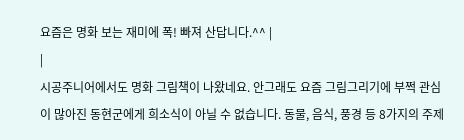요즘은 명화 보는 재미에 폭! 빠져 산답니다.^^ |
|
시공주니어에서도 명화 그림책이 나왔네요. 안그래도 요즘 그림그리기에 부쩍 관심이 많아진 동현군에게 희소식이 아닐 수 없습니다. 동물, 음식, 풍경 등 8가지의 주제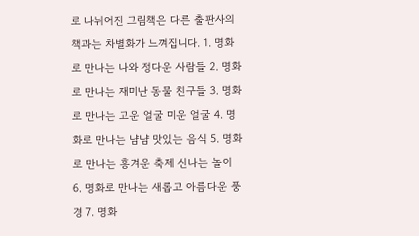로 나뉘어진 그림책은 다른 출판사의 책과는 차별화가 느껴집니다. 1. 명화로 만나는 나와 정다운 사람들 2. 명화로 만나는 재미난 동물 친구들 3. 명화로 만나는 고운 얼굴 미운 얼굴 4. 명화로 만나는 냠냠 맛있는 음식 5. 명화로 만나는 흥겨운 축제 신나는 놀이 6. 명화로 만나는 새롭고 아름다운 풍경 7. 명화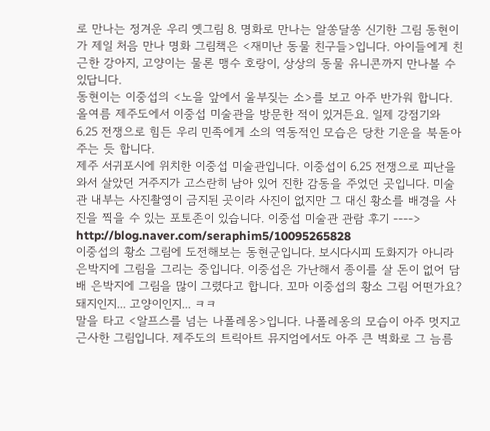로 만나는 정겨운 우리 옛그림 8. 명화로 만나는 알쏭달쏭 신기한 그림 동현이가 제일 처음 만나 명화 그림책은 <재미난 동물 친구들>입니다. 아이들에게 친근한 강아지, 고양이는 물론 맹수 호랑이, 상상의 동물 유니콘까지 만나볼 수 있답니다.
동현이는 이중섭의 <노을 앞에서 울부짖는 소>를 보고 아주 반가워 합니다. 올여름 제주도에서 이중섭 미술관을 방문한 적이 있거든요. 일제 강점기와 6.25 전쟁으로 힘든 우리 민족에게 소의 역동적인 모습은 당찬 기운을 북돋아 주는 듯 합니다.
제주 서귀포시에 위치한 이중섭 미술관입니다. 이중섭이 6.25 전쟁으로 피난을 와서 살았던 거주지가 고스란히 남아 있어 진한 감동을 주었던 곳입니다. 미술관 내부는 사진촬영이 금지된 곳이라 사진이 없지만 그 대신 황소를 배경을 사진을 찍을 수 있는 포토존이 있습니다. 이중섭 미술관 관람 후기 ----> http://blog.naver.com/seraphim5/10095265828
이중섭의 황소 그림에 도전해보는 동현군입니다. 보시다시피 도화지가 아니라 은박지에 그림을 그리는 중입니다. 이중섭은 가난해서 종이를 살 돈이 없어 담배 은박지에 그림을 많이 그렸다고 합니다. 꼬마 이중섭의 황소 그림 어떤가요? 돼지인지... 고양이인지... ㅋㅋ
말을 타고 <알프스를 넘는 나폴레옹>입니다. 나폴레옹의 모습이 아주 멋지고 근사한 그림입니다. 제주도의 트릭아트 뮤지엄에서도 아주 큰 벽화로 그 늠름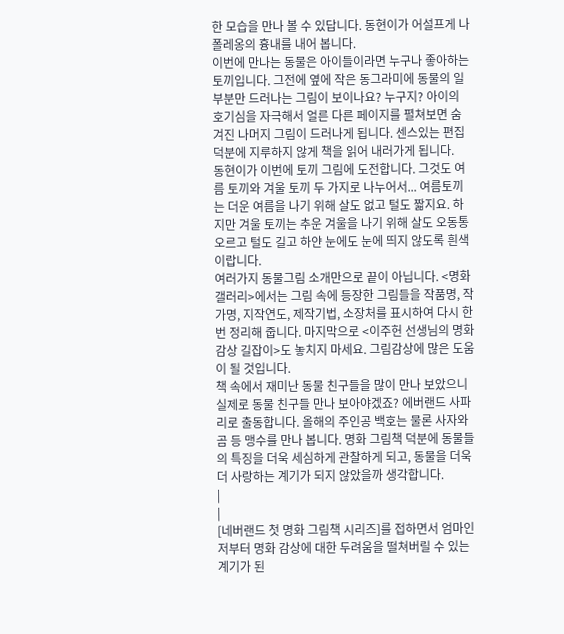한 모습을 만나 볼 수 있답니다. 동현이가 어설프게 나폴레옹의 흉내를 내어 봅니다.
이번에 만나는 동물은 아이들이라면 누구나 좋아하는 토끼입니다. 그전에 옆에 작은 동그라미에 동물의 일부분만 드러나는 그림이 보이나요? 누구지? 아이의 호기심을 자극해서 얼른 다른 페이지를 펼쳐보면 숨겨진 나머지 그림이 드러나게 됩니다. 센스있는 편집 덕분에 지루하지 않게 책을 읽어 내러가게 됩니다.
동현이가 이번에 토끼 그림에 도전합니다. 그것도 여름 토끼와 겨울 토끼 두 가지로 나누어서... 여름토끼는 더운 여름을 나기 위해 살도 없고 털도 짧지요. 하지만 겨울 토끼는 추운 겨울을 나기 위해 살도 오동통 오르고 털도 길고 하얀 눈에도 눈에 띄지 않도록 흰색이랍니다.
여러가지 동물그림 소개만으로 끝이 아닙니다. <명화갤러리>에서는 그림 속에 등장한 그림들을 작품명, 작가명, 지작연도, 제작기법, 소장처를 표시하여 다시 한 번 정리해 줍니다. 마지막으로 <이주헌 선생님의 명화 감상 길잡이>도 놓치지 마세요. 그림감상에 많은 도움이 될 것입니다.
책 속에서 재미난 동물 친구들을 많이 만나 보았으니 실제로 동물 친구들 만나 보아야겠죠? 에버랜드 사파리로 출동합니다. 올해의 주인공 백호는 물론 사자와 곰 등 맹수를 만나 봅니다. 명화 그림책 덕분에 동물들의 특징을 더욱 세심하게 관찰하게 되고, 동물을 더욱더 사랑하는 계기가 되지 않았을까 생각합니다.
|
|
[네버랜드 첫 명화 그림책 시리즈]를 접하면서 엄마인 저부터 명화 감상에 대한 두려움을 떨쳐버릴 수 있는 계기가 된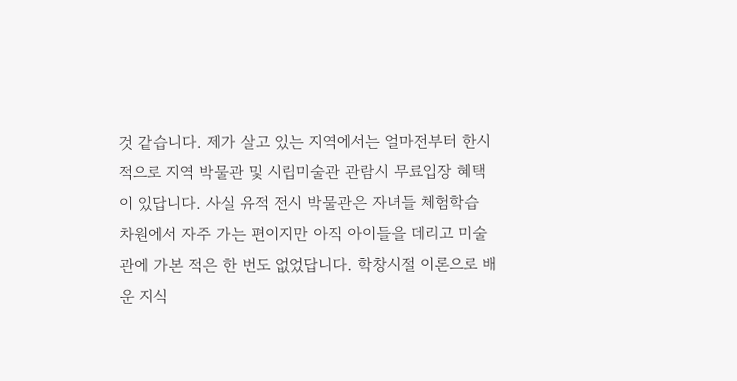것 같습니다. 제가 살고 있는 지역에서는 얼마전부터 한시적으로 지역 박물관 및 시립미술관 관람시 무료입장 혜택이 있답니다. 사실 유적 전시 박물관은 자녀들 체험학습 차원에서 자주 가는 편이지만 아직 아이들을 데리고 미술관에 가본 적은 한 번도 없었답니다. 학창시절 이론으로 배운 지식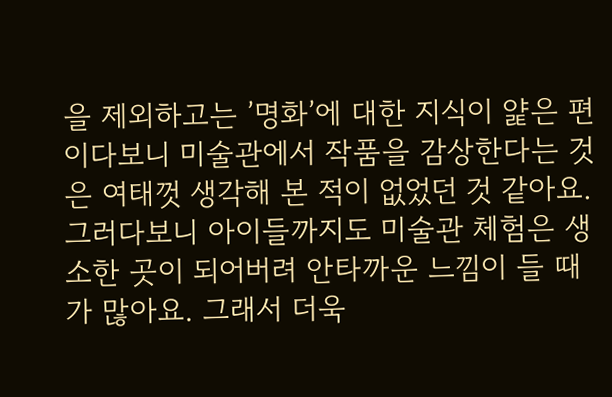을 제외하고는 ’명화’에 대한 지식이 얉은 편이다보니 미술관에서 작품을 감상한다는 것은 여태껏 생각해 본 적이 없었던 것 같아요. 그러다보니 아이들까지도 미술관 체험은 생소한 곳이 되어버려 안타까운 느낌이 들 때가 많아요. 그래서 더욱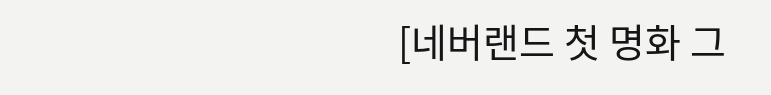[네버랜드 첫 명화 그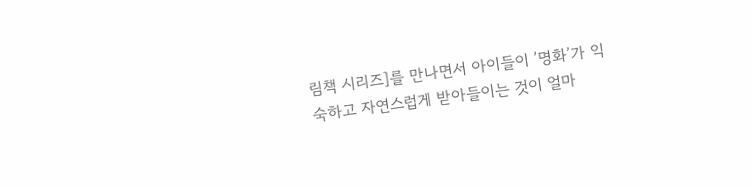림책 시리즈]를 만나면서 아이들이 ’명화’가 익숙하고 자연스럽게 받아들이는 것이 얼마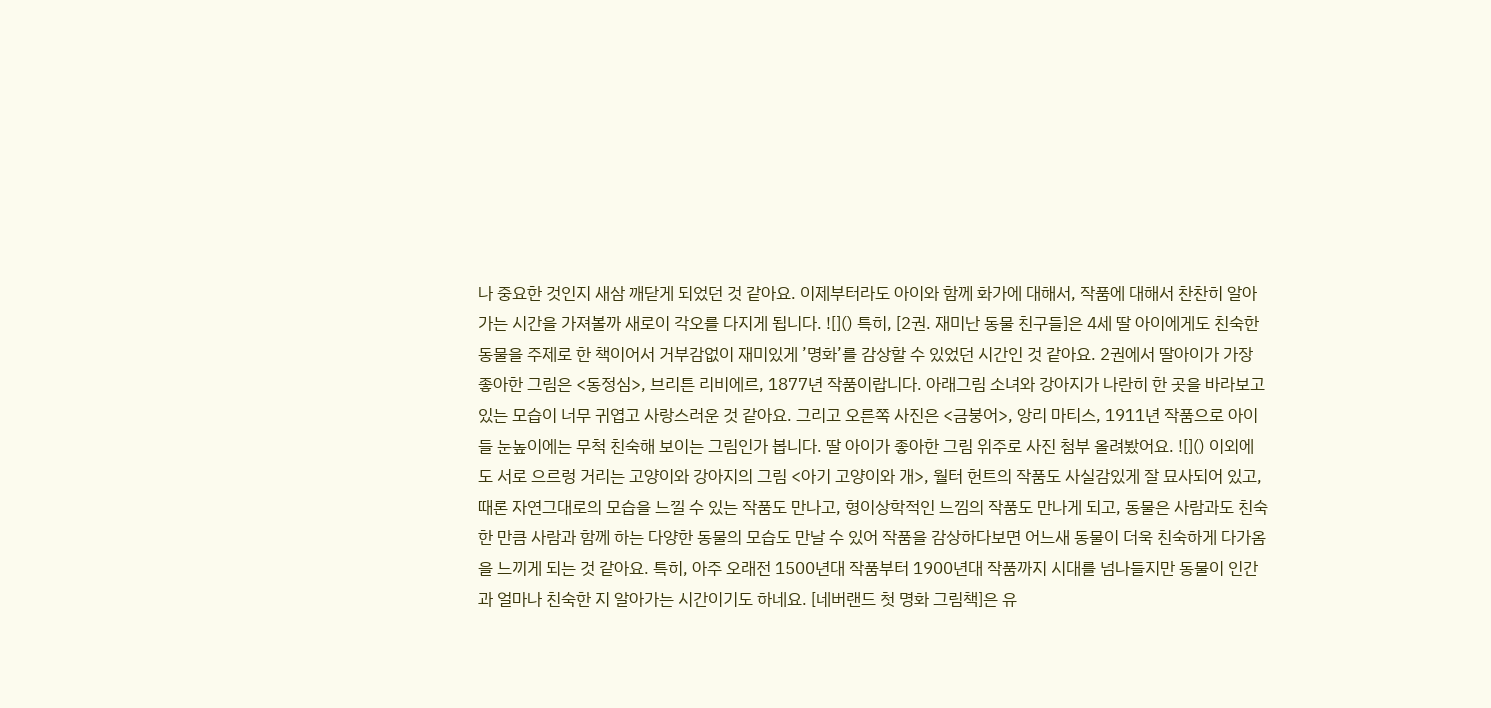나 중요한 것인지 새삼 깨닫게 되었던 것 같아요. 이제부터라도 아이와 함께 화가에 대해서, 작품에 대해서 찬찬히 알아가는 시간을 가져볼까 새로이 각오를 다지게 됩니다. ![]() 특히, [2권. 재미난 동물 친구들]은 4세 딸 아이에게도 친숙한 동물을 주제로 한 책이어서 거부감없이 재미있게 ’명화’를 감상할 수 있었던 시간인 것 같아요. 2권에서 딸아이가 가장 좋아한 그림은 <동정심>, 브리튼 리비에르, 1877년 작품이랍니다. 아래그림 소녀와 강아지가 나란히 한 곳을 바라보고 있는 모습이 너무 귀엽고 사랑스러운 것 같아요. 그리고 오른쪽 사진은 <금붕어>, 앙리 마티스, 1911년 작품으로 아이들 눈높이에는 무척 친숙해 보이는 그림인가 봅니다. 딸 아이가 좋아한 그림 위주로 사진 첨부 올려봤어요. ![]() 이외에도 서로 으르렁 거리는 고양이와 강아지의 그림 <아기 고양이와 개>, 월터 헌트의 작품도 사실감있게 잘 묘사되어 있고, 때론 자연그대로의 모습을 느낄 수 있는 작품도 만나고, 형이상학적인 느낌의 작품도 만나게 되고, 동물은 사람과도 친숙한 만큼 사람과 함께 하는 다양한 동물의 모습도 만날 수 있어 작품을 감상하다보면 어느새 동물이 더욱 친숙하게 다가옴을 느끼게 되는 것 같아요. 특히, 아주 오래전 1500년대 작품부터 1900년대 작품까지 시대를 넘나들지만 동물이 인간과 얼마나 친숙한 지 알아가는 시간이기도 하네요. [네버랜드 첫 명화 그림책]은 유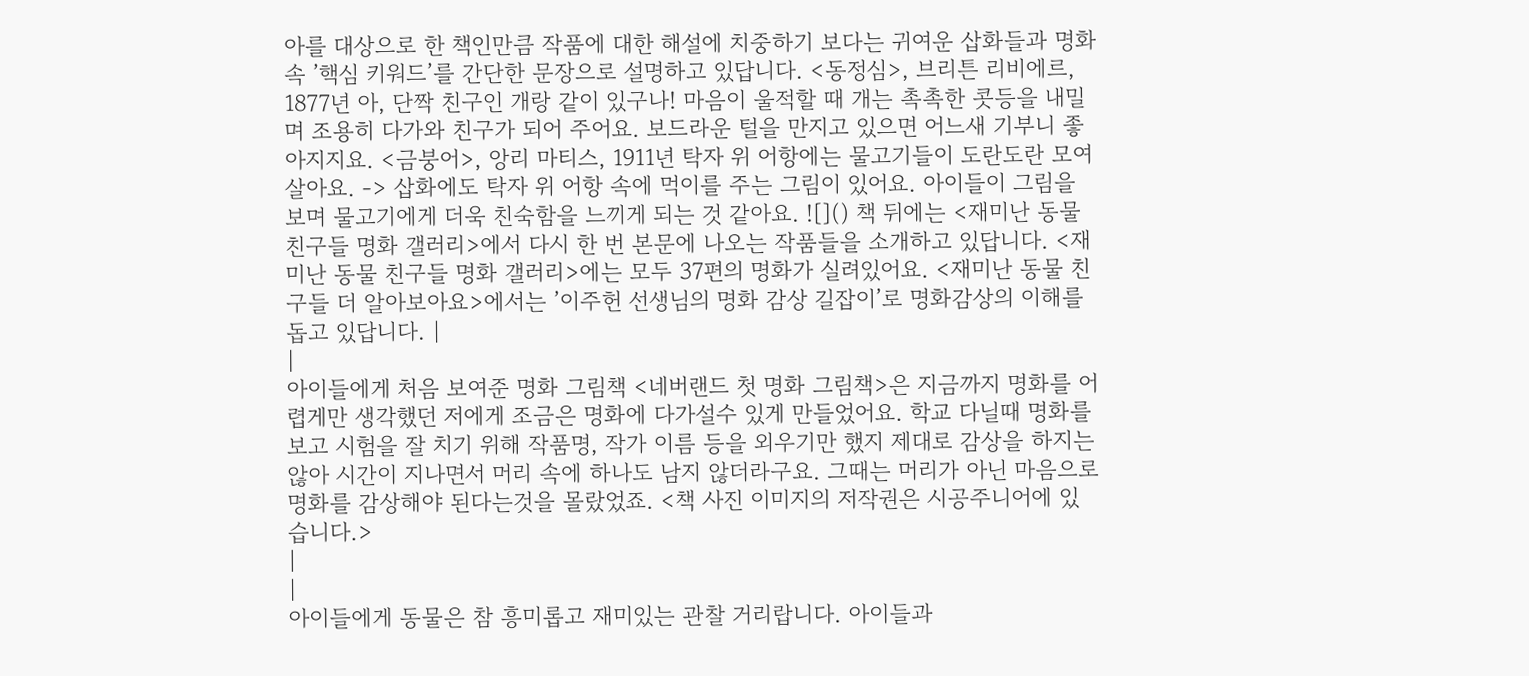아를 대상으로 한 책인만큼 작품에 대한 해설에 치중하기 보다는 귀여운 삽화들과 명화 속 ’핵심 키워드’를 간단한 문장으로 설명하고 있답니다. <동정심>, 브리튼 리비에르, 1877년 아, 단짝 친구인 개랑 같이 있구나! 마음이 울적할 때 개는 촉촉한 콧등을 내밀며 조용히 다가와 친구가 되어 주어요. 보드라운 털을 만지고 있으면 어느새 기부니 좋아지지요. <금붕어>, 앙리 마티스, 1911년 탁자 위 어항에는 물고기들이 도란도란 모여 살아요. -> 삽화에도 탁자 위 어항 속에 먹이를 주는 그림이 있어요. 아이들이 그림을 보며 물고기에게 더욱 친숙함을 느끼게 되는 것 같아요. ![]() 책 뒤에는 <재미난 동물 친구들 명화 갤러리>에서 다시 한 번 본문에 나오는 작품들을 소개하고 있답니다. <재미난 동물 친구들 명화 갤러리>에는 모두 37편의 명화가 실려있어요. <재미난 동물 친구들 더 알아보아요>에서는 ’이주헌 선생님의 명화 감상 길잡이’로 명화감상의 이해를 돕고 있답니다. |
|
아이들에게 처음 보여준 명화 그림책 <네버랜드 첫 명화 그림책>은 지금까지 명화를 어렵게만 생각했던 저에게 조금은 명화에 다가설수 있게 만들었어요. 학교 다닐때 명화를 보고 시험을 잘 치기 위해 작품명, 작가 이름 등을 외우기만 했지 제대로 감상을 하지는 않아 시간이 지나면서 머리 속에 하나도 남지 않더라구요. 그때는 머리가 아닌 마음으로 명화를 감상해야 된다는것을 몰랐었죠. <책 사진 이미지의 저작권은 시공주니어에 있습니다.>
|
|
아이들에게 동물은 참 흥미롭고 재미있는 관찰 거리랍니다. 아이들과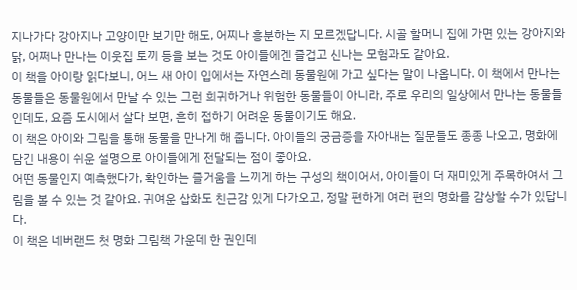지나가다 강아지나 고양이만 보기만 해도, 어찌나 흥분하는 지 모르겠답니다. 시골 할머니 집에 가면 있는 강아지와 닭, 어쩌나 만나는 이웃집 토끼 등을 보는 것도 아이들에겐 즐겁고 신나는 모험과도 같아요.
이 책을 아이랑 읽다보니, 어느 새 아이 입에서는 자연스레 동물원에 가고 싶다는 말이 나옵니다. 이 책에서 만나는 동물들은 동물원에서 만날 수 있는 그런 희귀하거나 위험한 동물들이 아니라, 주로 우리의 일상에서 만나는 동물들인데도, 요즘 도시에서 살다 보면, 흔히 접하기 어려운 동물이기도 해요.
이 책은 아이와 그림을 통해 동물을 만나게 해 줍니다. 아이들의 궁금증을 자아내는 질문들도 종종 나오고, 명화에 담긴 내용이 쉬운 설명으로 아이들에게 전달되는 점이 좋아요.
어떤 동물인지 예측했다가, 확인하는 즐거움을 느끼게 하는 구성의 책이어서, 아이들이 더 재미있게 주목하여서 그림을 볼 수 있는 것 같아요. 귀여운 삽화도 친근감 있게 다가오고, 정말 편하게 여러 편의 명화를 감상할 수가 있답니다.
이 책은 네버랜드 첫 명화 그림책 가운데 한 권인데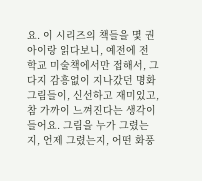요. 이 시리즈의 책들을 몇 권 아이랑 읽다보니, 예전에 전 학교 미술책에서만 접해서, 그다지 감흥없이 지나갔던 명화 그림들이, 신선하고 재미있고, 참 가까이 느껴진다는 생각이 들어요. 그림을 누가 그렸는지, 언제 그렸는지, 어떤 화풍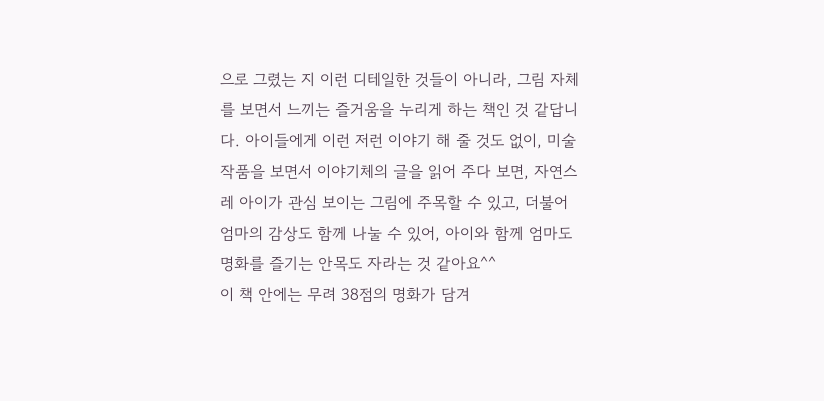으로 그렸는 지 이런 디테일한 것들이 아니라, 그림 자체를 보면서 느끼는 즐거움을 누리게 하는 책인 것 같답니다. 아이들에게 이런 저런 이야기 해 줄 것도 없이, 미술 작품을 보면서 이야기체의 글을 읽어 주다 보면, 자연스레 아이가 관심 보이는 그림에 주목할 수 있고, 더불어 엄마의 감상도 함께 나눌 수 있어, 아이와 함께 엄마도 명화를 즐기는 안목도 자라는 것 같아요^^
이 책 안에는 무려 38점의 명화가 담겨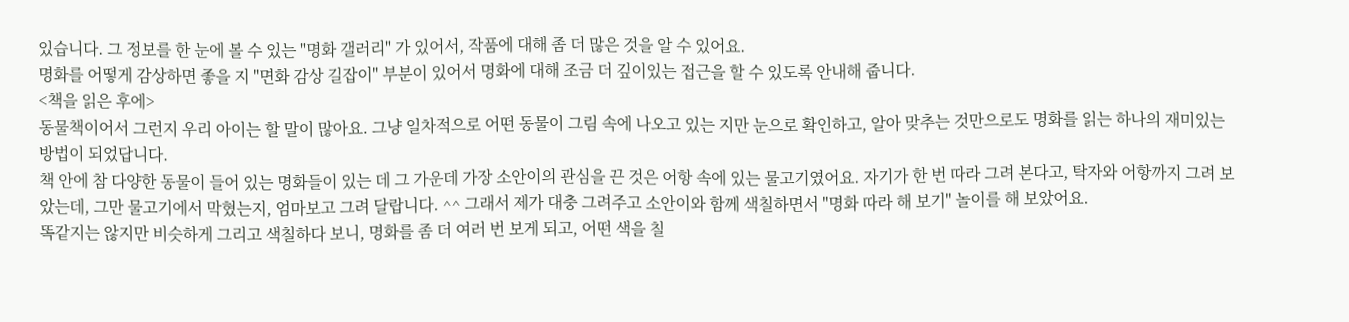있습니다. 그 정보를 한 눈에 볼 수 있는 "명화 갤러리" 가 있어서, 작품에 대해 좀 더 많은 것을 알 수 있어요.
명화를 어떻게 감상하면 좋을 지 "면화 감상 길잡이" 부분이 있어서 명화에 대해 조금 더 깊이있는 접근을 할 수 있도록 안내해 줍니다.
<책을 읽은 후에>
동물책이어서 그런지 우리 아이는 할 말이 많아요. 그냥 일차적으로 어떤 동물이 그림 속에 나오고 있는 지만 눈으로 확인하고, 알아 맞추는 것만으로도 명화를 읽는 하나의 재미있는 방법이 되었답니다.
책 안에 참 다양한 동물이 들어 있는 명화들이 있는 데 그 가운데 가장 소안이의 관심을 끈 것은 어항 속에 있는 물고기였어요. 자기가 한 번 따라 그려 본다고, 탁자와 어항까지 그려 보았는데, 그만 물고기에서 막혔는지, 엄마보고 그려 달랍니다. ^^ 그래서 제가 대충 그려주고 소안이와 함께 색칠하면서 "명화 따라 해 보기" 놀이를 해 보았어요.
똑같지는 않지만 비슷하게 그리고 색칠하다 보니, 명화를 좀 더 여러 번 보게 되고, 어떤 색을 칠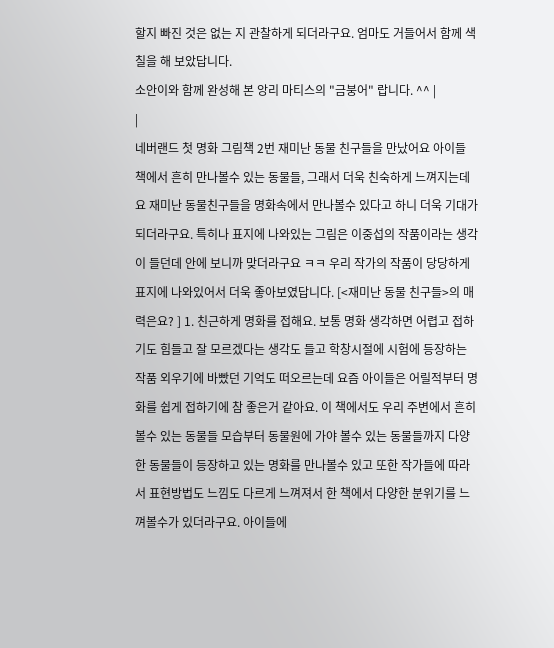할지 빠진 것은 없는 지 관찰하게 되더라구요. 엄마도 거들어서 함께 색칠을 해 보았답니다.
소안이와 함께 완성해 본 앙리 마티스의 "금붕어" 랍니다. ^^ |
|
네버랜드 첫 명화 그림책 2번 재미난 동물 친구들을 만났어요 아이들 책에서 흔히 만나볼수 있는 동물들, 그래서 더욱 친숙하게 느껴지는데요 재미난 동물친구들을 명화속에서 만나볼수 있다고 하니 더욱 기대가 되더라구요. 특히나 표지에 나와있는 그림은 이중섭의 작품이라는 생각이 들던데 안에 보니까 맞더라구요 ㅋㅋ 우리 작가의 작품이 당당하게 표지에 나와있어서 더욱 좋아보였답니다. [<재미난 동물 친구들>의 매력은요? ] 1. 친근하게 명화를 접해요. 보통 명화 생각하면 어렵고 접하기도 힘들고 잘 모르겠다는 생각도 들고 학창시절에 시험에 등장하는 작품 외우기에 바빴던 기억도 떠오르는데 요즘 아이들은 어릴적부터 명화를 쉽게 접하기에 참 좋은거 같아요. 이 책에서도 우리 주변에서 흔히 볼수 있는 동물들 모습부터 동물원에 가야 볼수 있는 동물들까지 다양한 동물들이 등장하고 있는 명화를 만나볼수 있고 또한 작가들에 따라서 표현방법도 느낌도 다르게 느껴져서 한 책에서 다양한 분위기를 느껴볼수가 있더라구요. 아이들에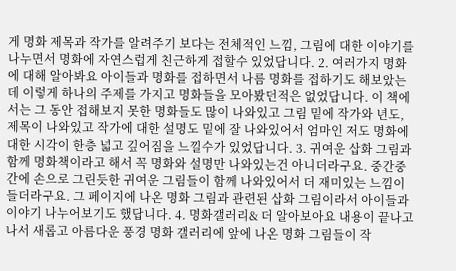게 명화 제목과 작가를 알려주기 보다는 전체적인 느낌, 그림에 대한 이야기를 나누면서 명화에 자연스럽게 친근하게 접할수 있었답니다. 2. 여러가지 명화에 대해 알아봐요 아이들과 명화를 접하면서 나름 명화를 접하기도 해보았는데 이렇게 하나의 주제를 가지고 명화들을 모아봤던적은 없었답니다. 이 책에서는 그 동안 접해보지 못한 명화들도 많이 나와있고 그림 밑에 작가와 년도, 제목이 나와있고 작가에 대한 설명도 밑에 잘 나와있어서 엄마인 저도 명화에 대한 시각이 한층 넓고 깊어짐을 느낄수가 있었답니다. 3. 귀여운 삽화 그림과 함께 명화책이라고 해서 꼭 명화와 설명만 나와있는건 아니더라구요. 중간중간에 손으로 그린듯한 귀여운 그림들이 함께 나와있어서 더 재미있는 느낌이 들더라구요. 그 페이지에 나온 명화 그림과 관련된 삽화 그림이라서 아이들과 이야기 나누어보기도 했답니다. 4. 명화갤러리& 더 알아보아요 내용이 끝나고 나서 새롭고 아름다운 풍경 명화 갤러리에 앞에 나온 명화 그림들이 작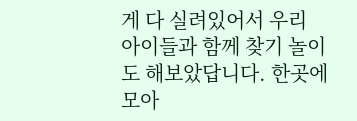게 다 실려있어서 우리 아이들과 함께 찾기 놀이도 해보았답니다. 한곳에 모아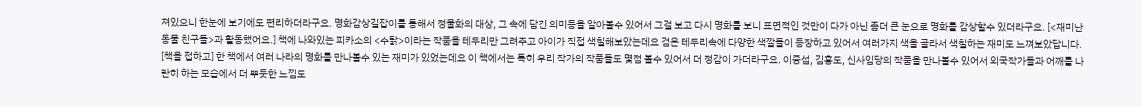져있으니 한눈에 보기에도 편리하더라구요. 명화감상길잡이를 통해서 정물화의 대상, 그 속에 담긴 의미등을 알아볼수 있어서 그걸 보고 다시 명화를 보니 표면적인 것만이 다가 아닌 좀더 큰 눈으로 명화를 감상할수 있더라구요. [<재미난 동물 친구들>과 활동했어요.] 책에 나와있는 피카소의 <수탉>이라는 작품을 테두리만 그려주고 아이가 직접 색칠해보았는데요 검은 테두리속에 다양한 색깔들이 등장하고 있어서 여러가지 색을 골라서 색칠하는 재미도 느껴보았답니다. [책을 접하고] 한 책에서 여러 나라의 명화를 만나볼수 있는 재미가 있었는데요 이 책에서는 특히 우리 작가의 작품들도 몇점 볼수 있어서 더 정감이 가더라구요. 이중섭, 김홍도, 신사임당의 작품을 만나볼수 있어서 외국작가들과 어깨를 나란히 하는 모습에서 더 뿌듯한 느낌도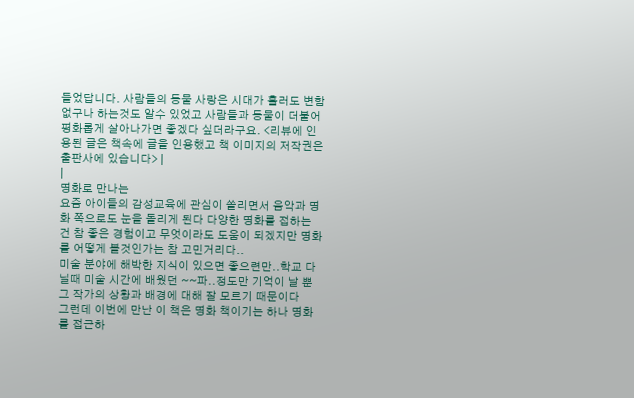들었답니다. 사람들의 동물 사랑은 시대가 흘러도 변함없구나 하는것도 알수 있었고 사람들과 동물이 더불어 평화롭게 살아나가면 좋겠다 싶더라구요. <리뷰에 인용된 글은 책속에 글을 인용했고 책 이미지의 저작권은 출판사에 있습니다> |
|
명화로 만나는
요즘 아이들의 감성교육에 관심이 쏠리면서 음악과 명화 쪽으로도 눈을 돌리게 된다 다양한 명화를 접하는 건 참 좋은 경험이고 무엇이라도 도움이 되겠지만 명화를 어떻게 볼것인가는 참 고민거리다..
미술 분야에 해박한 지식이 있으면 좋으련만..학교 다닐때 미술 시간에 배웠던 ~~파..정도만 기억이 날 뿐 그 작가의 상황과 배경에 대해 잘 모르기 때문이다
그런데 이번에 만난 이 책은 명화 책이기는 하나 명화를 접근하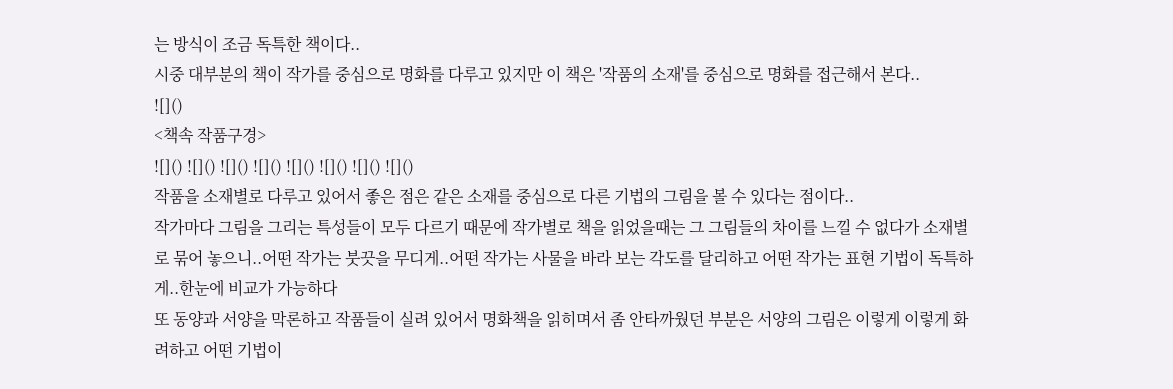는 방식이 조금 독특한 책이다..
시중 대부분의 책이 작가를 중심으로 명화를 다루고 있지만 이 책은 '작품의 소재'를 중심으로 명화를 접근해서 본다..
![]()
<책속 작품구경>
![]() ![]() ![]() ![]() ![]() ![]() ![]() ![]()
작품을 소재별로 다루고 있어서 좋은 점은 같은 소재를 중심으로 다른 기법의 그림을 볼 수 있다는 점이다..
작가마다 그림을 그리는 특성들이 모두 다르기 때문에 작가별로 책을 읽었을때는 그 그림들의 차이를 느낄 수 없다가 소재별로 묶어 놓으니..어떤 작가는 붓끗을 무디게..어떤 작가는 사물을 바라 보는 각도를 달리하고 어떤 작가는 표현 기법이 독특하게..한눈에 비교가 가능하다
또 동양과 서양을 막론하고 작품들이 실려 있어서 명화책을 읽히며서 좀 안타까웠던 부분은 서양의 그림은 이렇게 이렇게 화려하고 어떤 기법이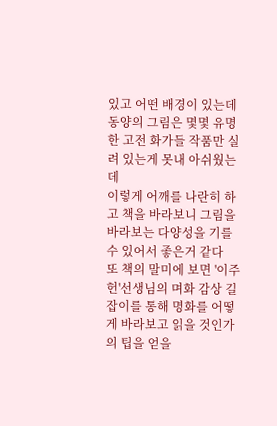있고 어떤 배경이 있는데 동양의 그림은 몇몇 유명한 고전 화가들 작품만 실려 있는게 못내 아쉬웠는데
이렇게 어깨를 나란히 하고 책을 바라보니 그림을 바라보는 다양성을 기를 수 있어서 좋은거 같다
또 책의 말미에 보면 '이주헌'선생님의 며화 감상 길잡이를 통해 명화를 어떻게 바라보고 읽을 것인가의 팁을 얻을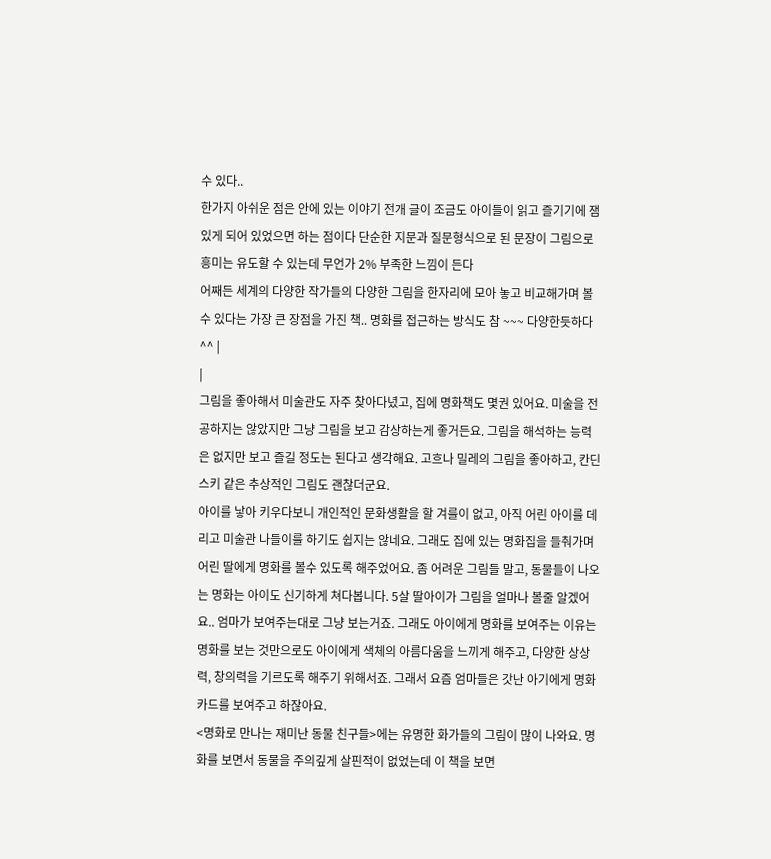수 있다..
한가지 아쉬운 점은 안에 있는 이야기 전개 글이 조금도 아이들이 읽고 즐기기에 잼있게 되어 있었으면 하는 점이다 단순한 지문과 질문형식으로 된 문장이 그림으로 흥미는 유도할 수 있는데 무언가 2% 부족한 느낌이 든다
어째든 세계의 다양한 작가들의 다양한 그림을 한자리에 모아 놓고 비교해가며 볼 수 있다는 가장 큰 장점을 가진 책.. 명화를 접근하는 방식도 참 ~~~ 다양한듯하다^^ |
|
그림을 좋아해서 미술관도 자주 찾아다녔고, 집에 명화책도 몇권 있어요. 미술을 전공하지는 않았지만 그냥 그림을 보고 감상하는게 좋거든요. 그림을 해석하는 능력은 없지만 보고 즐길 정도는 된다고 생각해요. 고흐나 밀레의 그림을 좋아하고, 칸딘스키 같은 추상적인 그림도 괜찮더군요.
아이를 낳아 키우다보니 개인적인 문화생활을 할 겨를이 없고, 아직 어린 아이를 데리고 미술관 나들이를 하기도 쉽지는 않네요. 그래도 집에 있는 명화집을 들춰가며 어린 딸에게 명화를 볼수 있도록 해주었어요. 좀 어려운 그림들 말고, 동물들이 나오는 명화는 아이도 신기하게 쳐다봅니다. 5살 딸아이가 그림을 얼마나 볼줄 알겠어요.. 엄마가 보여주는대로 그냥 보는거죠. 그래도 아이에게 명화를 보여주는 이유는 명화를 보는 것만으로도 아이에게 색체의 아름다움을 느끼게 해주고, 다양한 상상력, 창의력을 기르도록 해주기 위해서죠. 그래서 요즘 엄마들은 갓난 아기에게 명화카드를 보여주고 하잖아요.
<명화로 만나는 재미난 동물 친구들>에는 유명한 화가들의 그림이 많이 나와요. 명화를 보면서 동물을 주의깊게 살핀적이 없었는데 이 책을 보면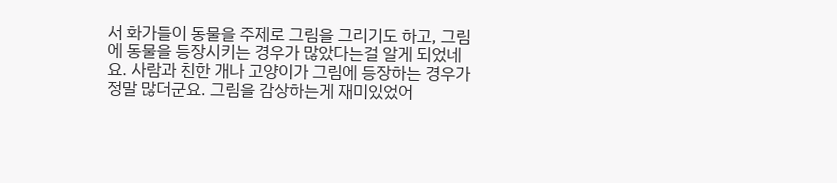서 화가들이 동물을 주제로 그림을 그리기도 하고, 그림에 동물을 등장시키는 경우가 많았다는걸 알게 되었네요. 사람과 친한 개나 고양이가 그림에 등장하는 경우가 정말 많더군요. 그림을 감상하는게 재미있었어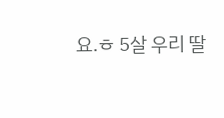요.ㅎ 5살 우리 딸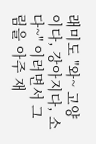래미도 "와~ 고양이다, 강아지다, 소다~" 이러면서 그림을 아주 재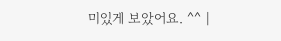미있게 보았어요. ^^ |